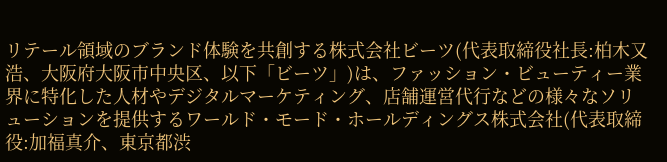リテール領域のブランド体験を共創する株式会社ビーツ(代表取締役社長:柏木又浩、大阪府大阪市中央区、以下「ビーツ」)は、ファッション・ビューティー業界に特化した人材やデジタルマーケティング、店舗運営代行などの様々なソリューションを提供するワールド・モード・ホールディングス株式会社(代表取締役:加福真介、東京都渋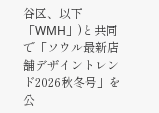谷区、以下「WMH」)と共同で「ソウル最新店舗デザイントレンド2026秋冬号」を公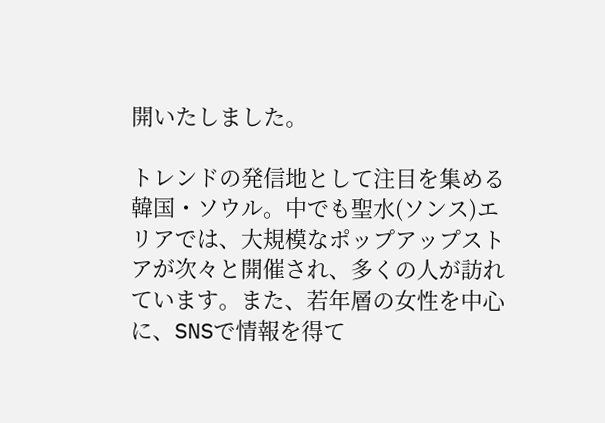開いたしました。

トレンドの発信地として注目を集める韓国・ソウル。中でも聖水(ソンス)エリアでは、大規模なポップアップストアが次々と開催され、多くの人が訪れています。また、若年層の女性を中心に、SNSで情報を得て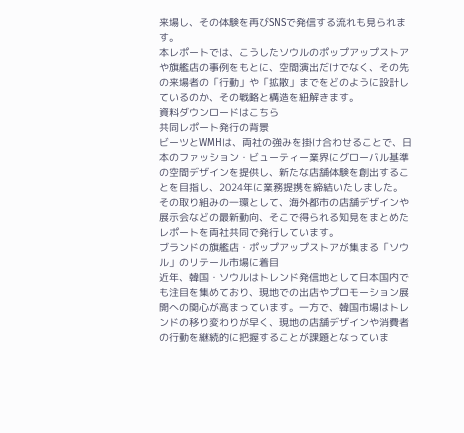来場し、その体験を再びSNSで発信する流れも見られます。
本レポートでは、こうしたソウルのポップアップストアや旗艦店の事例をもとに、空間演出だけでなく、その先の来場者の「行動」や「拡散」までをどのように設計しているのか、その戦略と構造を紐解きます。
資料ダウンロードはこちら
共同レポート発行の背景
ビーツとWMHは、両社の強みを掛け合わせることで、日本のファッション・ビューティー業界にグローバル基準の空間デザインを提供し、新たな店舗体験を創出することを目指し、2024年に業務提携を締結いたしました。
その取り組みの一環として、海外都市の店舗デザインや展示会などの最新動向、そこで得られる知見をまとめたレポートを両社共同で発行しています。
ブランドの旗艦店・ポップアップストアが集まる「ソウル」のリテール市場に着目
近年、韓国・ソウルはトレンド発信地として日本国内でも注目を集めており、現地での出店やプロモーション展開への関心が高まっています。一方で、韓国市場はトレンドの移り変わりが早く、現地の店舗デザインや消費者の行動を継続的に把握することが課題となっていま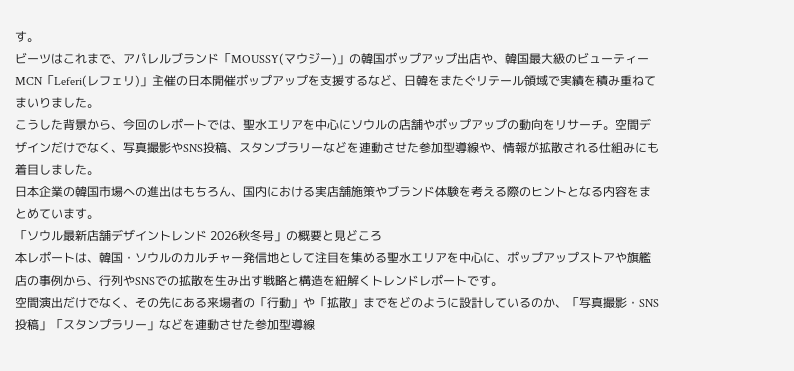す。
ビーツはこれまで、アパレルブランド「MOUSSY(マウジー)」の韓国ポップアップ出店や、韓国最大級のビューティーMCN「Leferi(レフェリ)」主催の日本開催ポップアップを支援するなど、日韓をまたぐリテール領域で実績を積み重ねてまいりました。
こうした背景から、今回のレポートでは、聖水エリアを中心にソウルの店舗やポップアップの動向をリサーチ。空間デザインだけでなく、写真撮影やSNS投稿、スタンプラリーなどを連動させた参加型導線や、情報が拡散される仕組みにも着目しました。
日本企業の韓国市場への進出はもちろん、国内における実店舗施策やブランド体験を考える際のヒントとなる内容をまとめています。
「ソウル最新店舗デザイントレンド 2026秋冬号」の概要と見どころ
本レポートは、韓国・ソウルのカルチャー発信地として注目を集める聖水エリアを中心に、ポップアップストアや旗艦店の事例から、行列やSNSでの拡散を生み出す戦略と構造を紐解くトレンドレポートです。
空間演出だけでなく、その先にある来場者の「行動」や「拡散」までをどのように設計しているのか、「写真撮影・SNS投稿」「スタンプラリー」などを連動させた参加型導線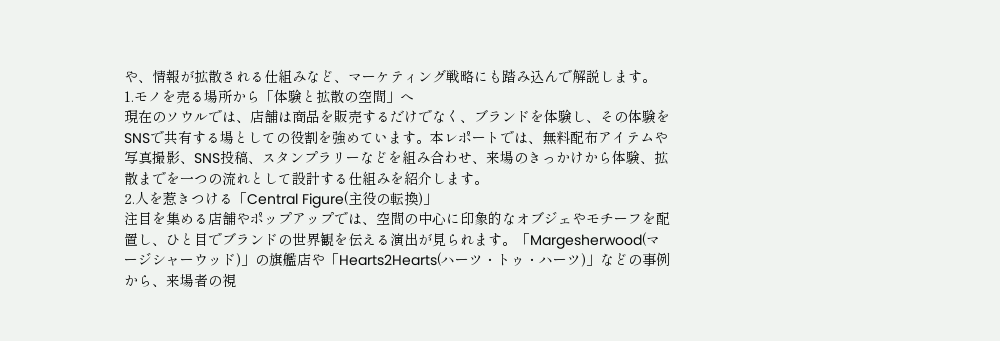や、情報が拡散される仕組みなど、マーケティング戦略にも踏み込んで解説します。
1.モノを売る場所から「体験と拡散の空間」へ
現在のソウルでは、店舗は商品を販売するだけでなく、ブランドを体験し、その体験をSNSで共有する場としての役割を強めています。本レポートでは、無料配布アイテムや写真撮影、SNS投稿、スタンプラリーなどを組み合わせ、来場のきっかけから体験、拡散までを一つの流れとして設計する仕組みを紹介します。
2.人を惹きつける「Central Figure(主役の転換)」
注目を集める店舗やポップアップでは、空間の中心に印象的なオブジェやモチーフを配置し、ひと目でブランドの世界観を伝える演出が見られます。「Margesherwood(マージシャーウッド)」の旗艦店や「Hearts2Hearts(ハーツ・トゥ・ハーツ)」などの事例から、来場者の視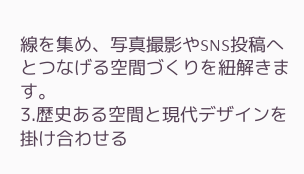線を集め、写真撮影やSNS投稿へとつなげる空間づくりを紐解きます。
3.歴史ある空間と現代デザインを掛け合わせる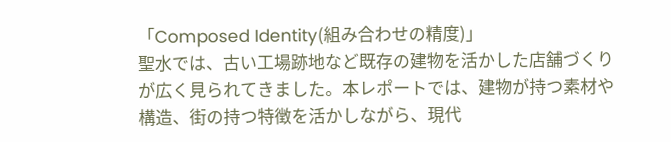「Composed Identity(組み合わせの精度)」
聖水では、古い工場跡地など既存の建物を活かした店舗づくりが広く見られてきました。本レポートでは、建物が持つ素材や構造、街の持つ特徴を活かしながら、現代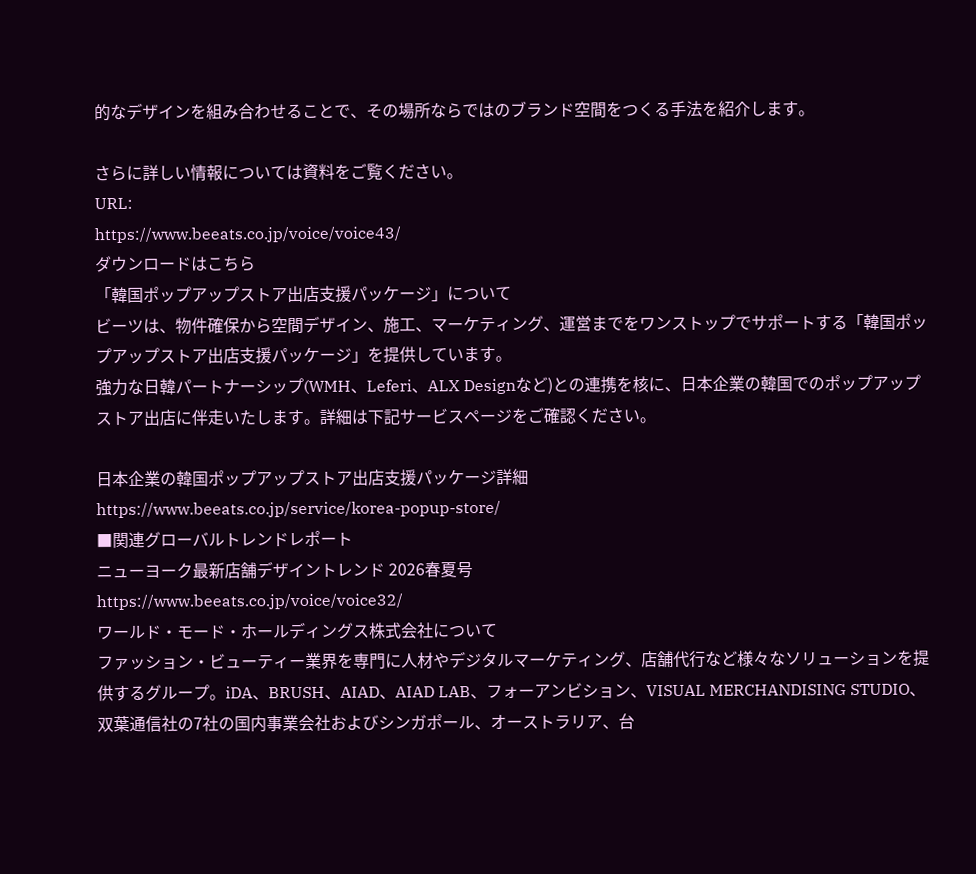的なデザインを組み合わせることで、その場所ならではのブランド空間をつくる手法を紹介します。

さらに詳しい情報については資料をご覧ください。
URL:
https://www.beeats.co.jp/voice/voice43/
ダウンロードはこちら
「韓国ポップアップストア出店支援パッケージ」について
ビーツは、物件確保から空間デザイン、施工、マーケティング、運営までをワンストップでサポートする「韓国ポップアップストア出店支援パッケージ」を提供しています。
強力な日韓パートナーシップ(WMH、Leferi、ALX Designなど)との連携を核に、日本企業の韓国でのポップアップストア出店に伴走いたします。詳細は下記サービスページをご確認ください。

日本企業の韓国ポップアップストア出店支援パッケージ詳細
https://www.beeats.co.jp/service/korea-popup-store/
■関連グローバルトレンドレポート
ニューヨーク最新店舗デザイントレンド 2026春夏号
https://www.beeats.co.jp/voice/voice32/
ワールド・モード・ホールディングス株式会社について
ファッション・ビューティー業界を専門に人材やデジタルマーケティング、店舗代行など様々なソリューションを提供するグループ。iDA、BRUSH、AIAD、AIAD LAB、フォーアンビション、VISUAL MERCHANDISING STUDIO、双葉通信社の7社の国内事業会社およびシンガポール、オーストラリア、台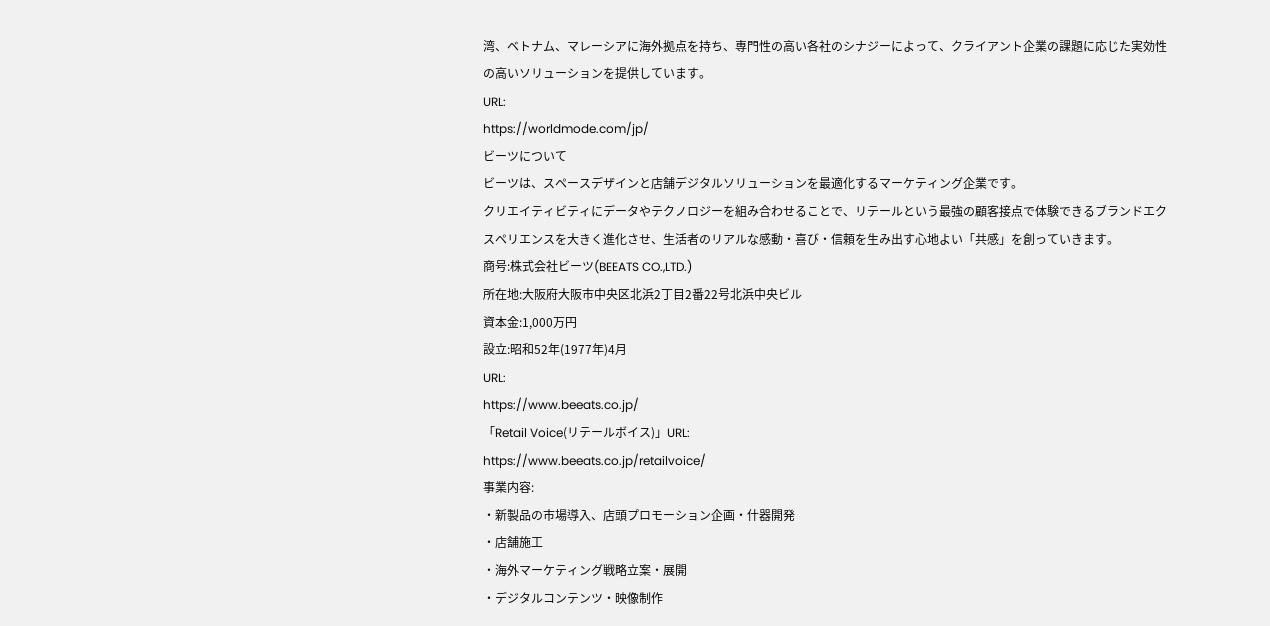湾、ベトナム、マレーシアに海外拠点を持ち、専門性の高い各社のシナジーによって、クライアント企業の課題に応じた実効性の高いソリューションを提供しています。
URL:
https://worldmode.com/jp/
ビーツについて
ビーツは、スペースデザインと店舗デジタルソリューションを最適化するマーケティング企業です。
クリエイティビティにデータやテクノロジーを組み合わせることで、リテールという最強の顧客接点で体験できるブランドエクスペリエンスを大きく進化させ、生活者のリアルな感動・喜び・信頼を生み出す心地よい「共感」を創っていきます。
商号:株式会社ビーツ(BEEATS CO.,LTD.)
所在地:大阪府大阪市中央区北浜2丁目2番22号北浜中央ビル
資本金:1,000万円
設立:昭和52年(1977年)4月
URL:
https://www.beeats.co.jp/
「Retail Voice(リテールボイス)」URL:
https://www.beeats.co.jp/retailvoice/
事業内容:
・新製品の市場導入、店頭プロモーション企画・什器開発
・店舗施工
・海外マーケティング戦略立案・展開
・デジタルコンテンツ・映像制作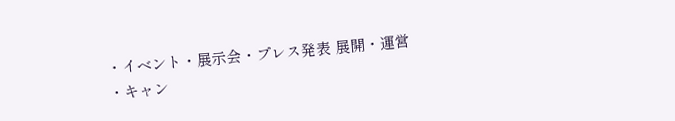・イベント・展示会・プレス発表 展開・運営
・キャン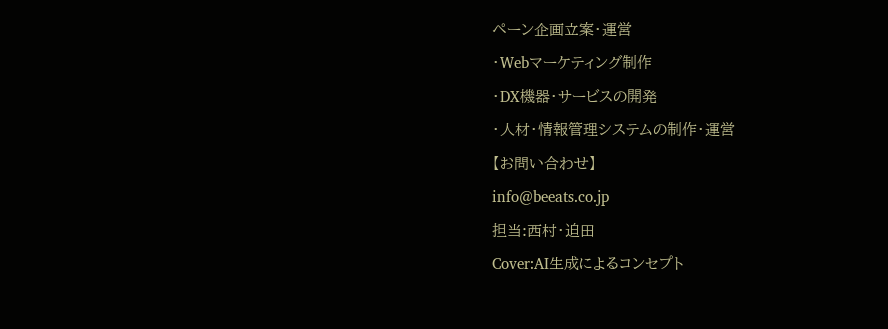ペーン企画立案・運営
・Webマーケティング制作
・DX機器・サービスの開発
・人材・情報管理システムの制作・運営
【お問い合わせ】
info@beeats.co.jp
担当:西村・迫田
Cover:AI生成によるコンセプト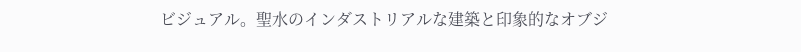ビジュアル。聖水のインダストリアルな建築と印象的なオブジ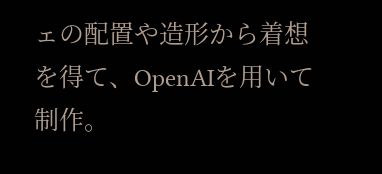ェの配置や造形から着想を得て、OpenAIを用いて制作。